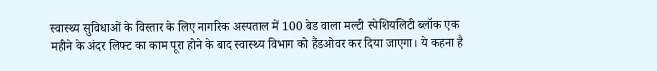स्वास्थ्य सुविधाओं के विस्तार के लिए नागरिक अस्पताल में 100 बेड वाला मल्टी स्पेशियलिटी ब्लॉक एक महीने के अंदर लिफ्ट का काम पूरा होने के बाद स्वास्थ्य विभाग को हैंडओवर कर दिया जाएगा। ये कहना है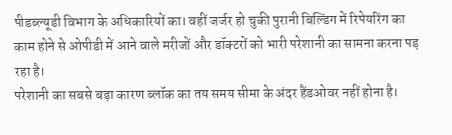पीडब्ल्यूडी विभाग के अधिकारियों का। वहीं जर्जर हो चुकी पुरानी बिल्डिंग में रिपेयरिंग का काम होने से ओपीडी में आने वाले मरीजों और डॉक्टरों को भारी परेशानी का सामना करना पड़ रहा है।
परेशानी का सबसे बड़ा कारण ब्लॉक का तय समय सीमा के अंदर हैंडओवर नहीं होना है।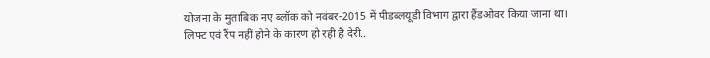योजना के मुताबिक नए ब्लॉक को नवंबर-2015 में पीडब्लयूडी विभाग द्वारा हैंडओवर किया जाना था।
लिफ्ट एवं रैंप नहीं होने के कारण हो रही है देरी..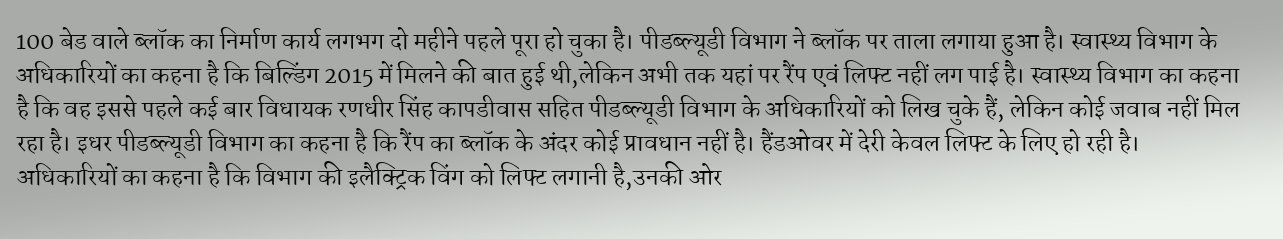100 बेड वाले ब्लॉक का निर्माण कार्य लगभग दो महीने पहले पूरा हो चुका है। पीडब्ल्यूडी विभाग ने ब्लॉक पर ताला लगाया हुआ है। स्वास्थ्य विभाग के अधिकारियों का कहना है कि बिल्डिंग 2015 में मिलने की बात हुई थी,लेकिन अभी तक यहां पर रैंप एवं लिफ्ट नहीं लग पाई है। स्वास्थ्य विभाग का कहना है कि वह इससे पहले कई बार विधायक रणधीर सिंह कापडीवास सहित पीडब्ल्यूडी विभाग के अधिकारियों को लिख चुके हैं, लेकिन कोई जवाब नहीं मिल रहा है। इधर पीडब्ल्यूडी विभाग का कहना है कि रैंप का ब्लॉक के अंदर कोई प्रावधान नहीं है। हैंडओवर में देरी केवल लिफ्ट के लिए हो रही है। अधिकारियों का कहना है कि विभाग की इलैक्ट्रिक विंग को लिफ्ट लगानी है,उनकी ओर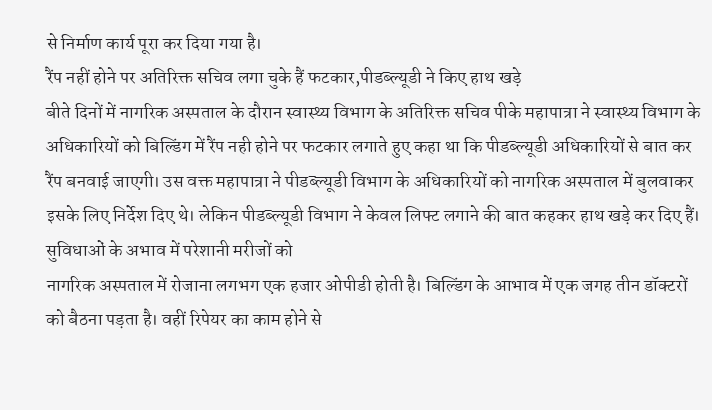से निर्माण कार्य पूरा कर दिया गया है।
रैंप नहीं होने पर अतिरिक्त सचिव लगा चुके हैं फटकार,पीडब्ल्यूडी ने किए हाथ खड़े
बीते दिनों में नागरिक अस्पताल के दौरान स्वास्थ्य विभाग के अतिरिक्त सचिव पीके महापात्रा ने स्वास्थ्य विभाग के अधिकारियों को बिल्डिंग में रैंप नही होने पर फटकार लगाते हुए कहा था कि पीडब्ल्यूडी अधिकारियों से बात कर रैंप बनवाई जाएगी। उस वक्त महापात्रा ने पीडब्ल्यूडी विभाग के अधिकारियों को नागरिक अस्पताल में बुलवाकर इसके लिए निर्देश दिए थे। लेकिन पीडब्ल्यूडी विभाग ने केवल लिफ्ट लगाने की बात कहकर हाथ खड़े कर दिए हैं।
सुविधाओं के अभाव में परेशानी मरीजों को
नागरिक अस्पताल में रोजाना लगभग एक हजार ओपीडी होती है। बिल्डिंग के आभाव में एक जगह तीन डॉक्टरों को बैठना पड़ता है। वहीं रिपेयर का काम होने से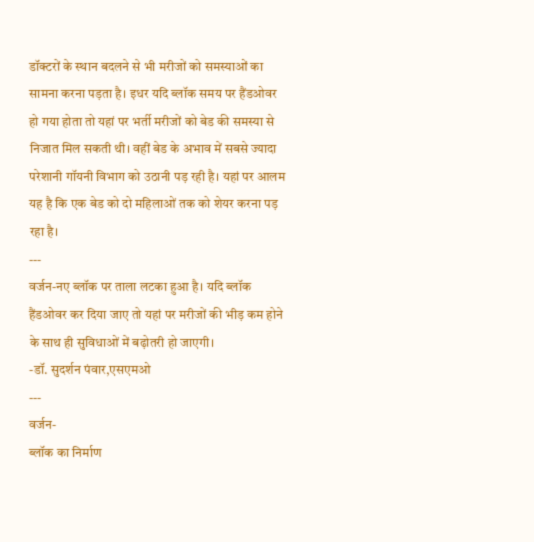डॉक्टरों के स्थान बदलने से भी मरीजों को समस्याओं का सामना करना पड़ता है। इधर यदि ब्लॉक समय पर हैंडओवर हो गया होता तो यहां पर भर्ती मरीजों को बेड की समस्या से निजात मिल सकती थी। वहीं बेड के अभाव में सबसे ज्यादा परेशानी गॉयनी विभाग को उठानी पड़ रही है। यहां पर आलम यह है कि एक बेड को दो महिलाओं तक को शेयर करना पड़ रहा है।
---
वर्जन-नए ब्लॉक पर ताला लटका हुआ है। यदि ब्लॉक हैंडओवर कर दिया जाए तो यहां पर मरीजों की भीड़ कम होने के साथ ही सुविधाओं में बढ़ोतरी हो जाएगी।
-डॉ. सुदर्शन पंवार,एसएमओ
---
वर्जन-
ब्लॉक का निर्माण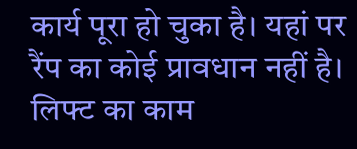कार्य पूरा हो चुका है। यहां पर रैंप का कोई प्रावधान नहीं है। लिफ्ट का काम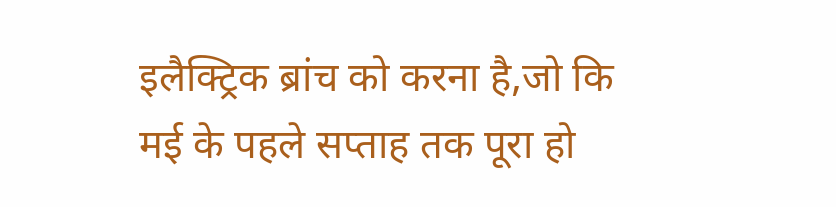इलैक्ट्रिक ब्रांच को करना है,जो कि मई के पहले सप्ताह तक पूरा हो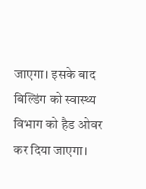जाएगा। इसके बाद बिल्डिंग को स्वास्थ्य विभाग को हैड ओवर कर दिया जाएगा।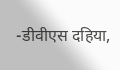-डीवीएस दहिया,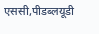एससी,पीडब्लयूडी